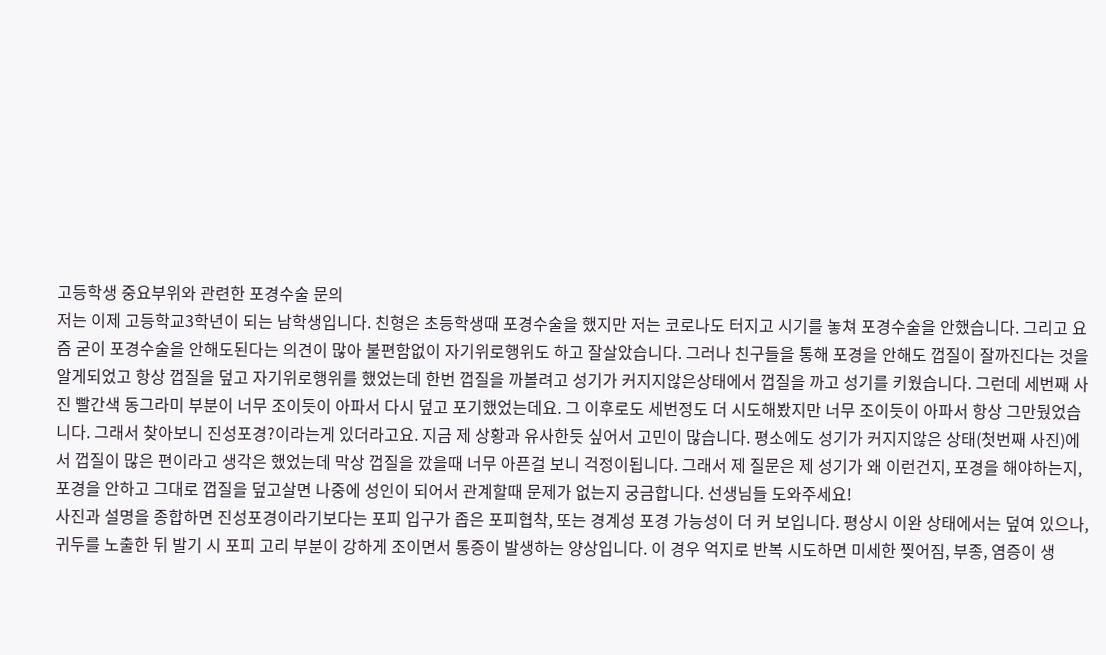고등학생 중요부위와 관련한 포경수술 문의
저는 이제 고등학교3학년이 되는 남학생입니다. 친형은 초등학생때 포경수술을 했지만 저는 코로나도 터지고 시기를 놓쳐 포경수술을 안했습니다. 그리고 요즘 굳이 포경수술을 안해도된다는 의견이 많아 불편함없이 자기위로행위도 하고 잘살았습니다. 그러나 친구들을 통해 포경을 안해도 껍질이 잘까진다는 것을 알게되었고 항상 껍질을 덮고 자기위로행위를 했었는데 한번 껍질을 까볼려고 성기가 커지지않은상태에서 껍질을 까고 성기를 키웠습니다. 그런데 세번째 사진 빨간색 동그라미 부분이 너무 조이듯이 아파서 다시 덮고 포기했었는데요. 그 이후로도 세번정도 더 시도해봤지만 너무 조이듯이 아파서 항상 그만뒀었습니다. 그래서 찾아보니 진성포경?이라는게 있더라고요. 지금 제 상황과 유사한듯 싶어서 고민이 많습니다. 평소에도 성기가 커지지않은 상태(첫번째 사진)에서 껍질이 많은 편이라고 생각은 했었는데 막상 껍질을 깠을때 너무 아픈걸 보니 걱정이됩니다. 그래서 제 질문은 제 성기가 왜 이런건지, 포경을 해야하는지, 포경을 안하고 그대로 껍질을 덮고살면 나중에 성인이 되어서 관계할때 문제가 없는지 궁금합니다. 선생님들 도와주세요!
사진과 설명을 종합하면 진성포경이라기보다는 포피 입구가 좁은 포피협착, 또는 경계성 포경 가능성이 더 커 보입니다. 평상시 이완 상태에서는 덮여 있으나, 귀두를 노출한 뒤 발기 시 포피 고리 부분이 강하게 조이면서 통증이 발생하는 양상입니다. 이 경우 억지로 반복 시도하면 미세한 찢어짐, 부종, 염증이 생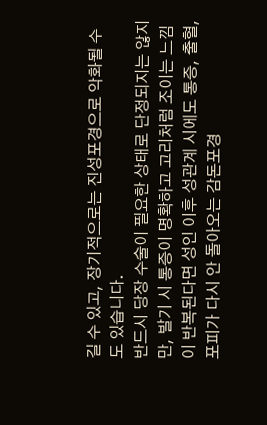길 수 있고, 장기적으로는 진성포경으로 악화될 수도 있습니다.
반드시 당장 수술이 필요한 상태로 단정되지는 않지만, 발기 시 통증이 명확하고 고리처럼 조이는 느낌이 반복된다면 성인 이후 성관계 시에도 통증, 출혈, 포피가 다시 안 돌아오는 감돈포경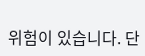위험이 있습니다. 단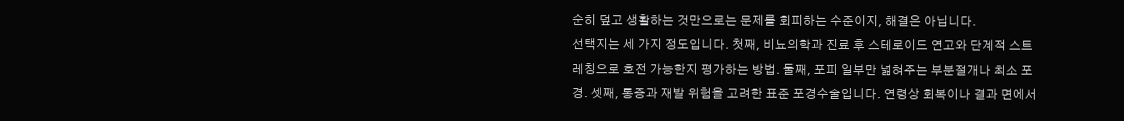순히 덮고 생활하는 것만으로는 문제를 회피하는 수준이지, 해결은 아닙니다.
선택지는 세 가지 정도입니다. 첫째, 비뇨의학과 진료 후 스테로이드 연고와 단계적 스트레칭으로 호전 가능한지 평가하는 방법. 둘째, 포피 일부만 넓혀주는 부분절개나 최소 포경. 셋째, 통증과 재발 위험을 고려한 표준 포경수술입니다. 연령상 회복이나 결과 면에서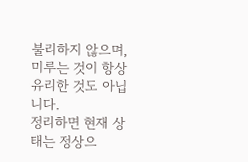불리하지 않으며, 미루는 것이 항상 유리한 것도 아닙니다.
정리하면 현재 상태는 정상으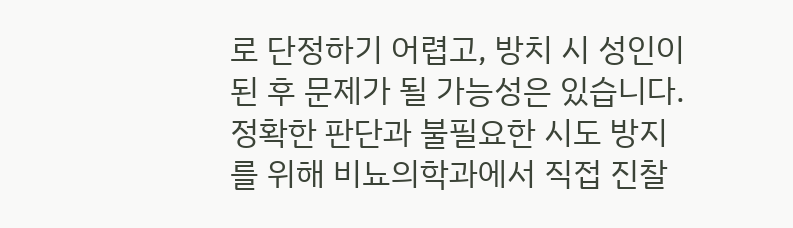로 단정하기 어렵고, 방치 시 성인이 된 후 문제가 될 가능성은 있습니다. 정확한 판단과 불필요한 시도 방지를 위해 비뇨의학과에서 직접 진찰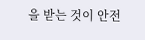을 받는 것이 안전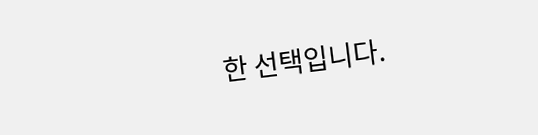한 선택입니다.